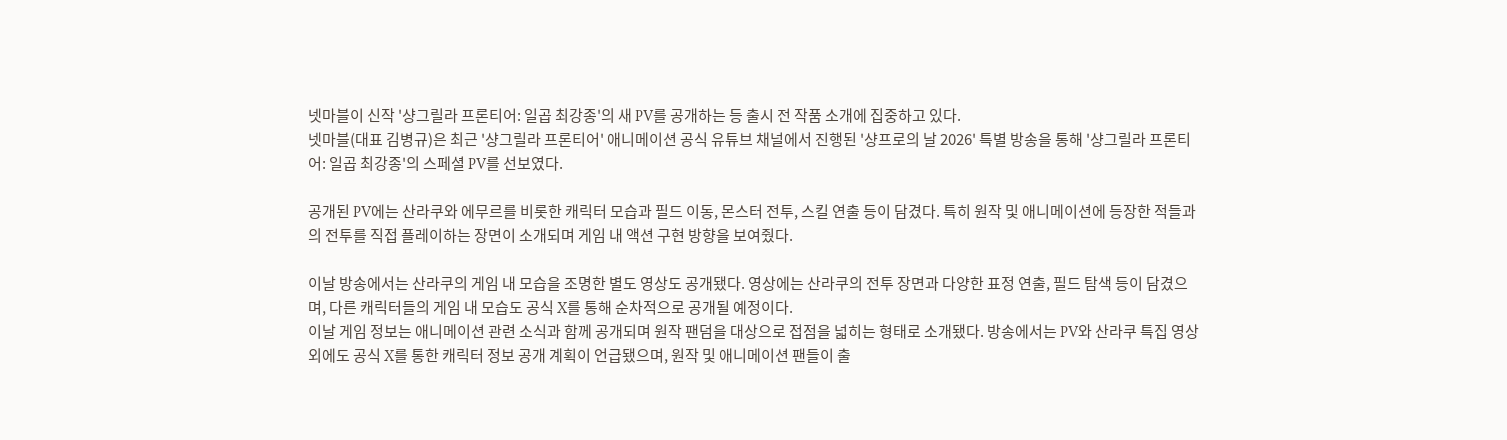넷마블이 신작 '샹그릴라 프론티어: 일곱 최강종'의 새 PV를 공개하는 등 출시 전 작품 소개에 집중하고 있다.
넷마블(대표 김병규)은 최근 '샹그릴라 프론티어' 애니메이션 공식 유튜브 채널에서 진행된 '샹프로의 날 2026' 특별 방송을 통해 '샹그릴라 프론티어: 일곱 최강종'의 스페셜 PV를 선보였다.

공개된 PV에는 산라쿠와 에무르를 비롯한 캐릭터 모습과 필드 이동, 몬스터 전투, 스킬 연출 등이 담겼다. 특히 원작 및 애니메이션에 등장한 적들과의 전투를 직접 플레이하는 장면이 소개되며 게임 내 액션 구현 방향을 보여줬다.

이날 방송에서는 산라쿠의 게임 내 모습을 조명한 별도 영상도 공개됐다. 영상에는 산라쿠의 전투 장면과 다양한 표정 연출, 필드 탐색 등이 담겼으며, 다른 캐릭터들의 게임 내 모습도 공식 X를 통해 순차적으로 공개될 예정이다.
이날 게임 정보는 애니메이션 관련 소식과 함께 공개되며 원작 팬덤을 대상으로 접점을 넓히는 형태로 소개됐다. 방송에서는 PV와 산라쿠 특집 영상 외에도 공식 X를 통한 캐릭터 정보 공개 계획이 언급됐으며, 원작 및 애니메이션 팬들이 출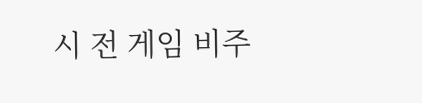시 전 게임 비주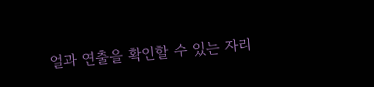얼과 연출을 확인할 수 있는 자리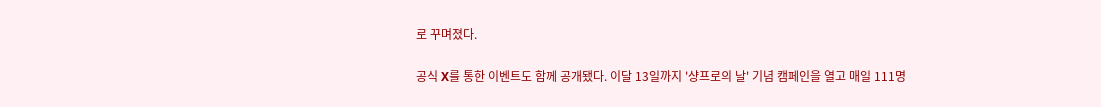로 꾸며졌다.

공식 X를 통한 이벤트도 함께 공개됐다. 이달 13일까지 '샹프로의 날' 기념 캠페인을 열고 매일 111명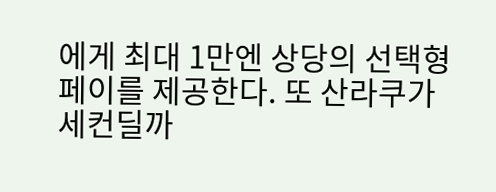에게 최대 1만엔 상당의 선택형 페이를 제공한다. 또 산라쿠가 세컨딜까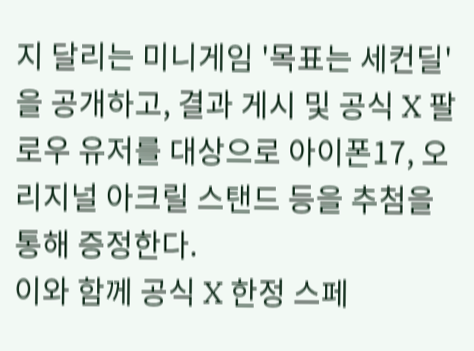지 달리는 미니게임 '목표는 세컨딜'을 공개하고, 결과 게시 및 공식 X 팔로우 유저를 대상으로 아이폰17, 오리지널 아크릴 스탠드 등을 추첨을 통해 증정한다.
이와 함께 공식 X 한정 스페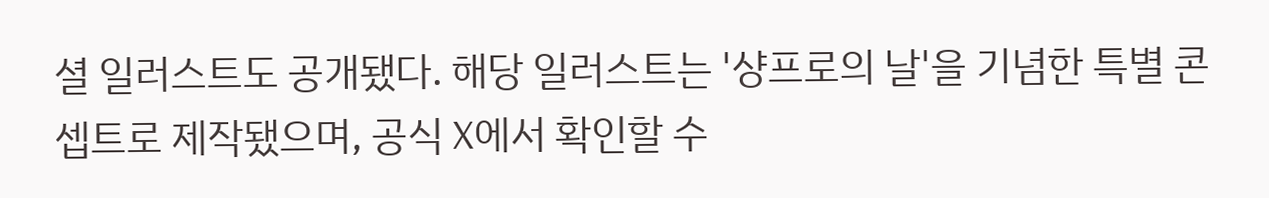셜 일러스트도 공개됐다. 해당 일러스트는 '샹프로의 날'을 기념한 특별 콘셉트로 제작됐으며, 공식 X에서 확인할 수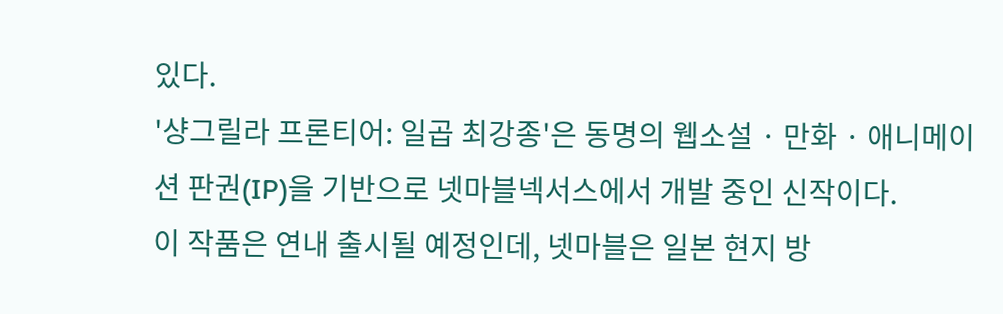있다.
'샹그릴라 프론티어: 일곱 최강종'은 동명의 웹소설 · 만화 · 애니메이션 판권(IP)을 기반으로 넷마블넥서스에서 개발 중인 신작이다.
이 작품은 연내 출시될 예정인데, 넷마블은 일본 현지 방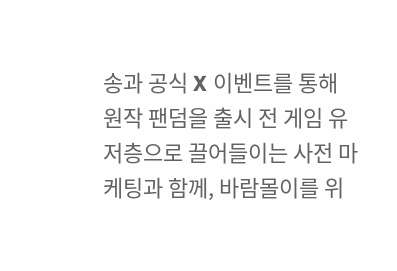송과 공식 X 이벤트를 통해 원작 팬덤을 출시 전 게임 유저층으로 끌어들이는 사전 마케팅과 함께, 바람몰이를 위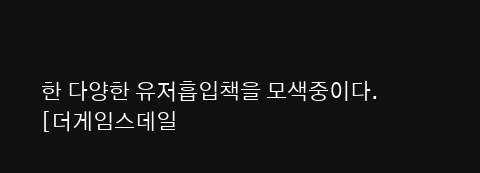한 다양한 유저흡입책을 모색중이다.
[더게임스데일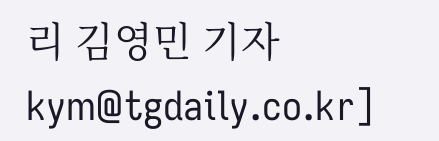리 김영민 기자 kym@tgdaily.co.kr]